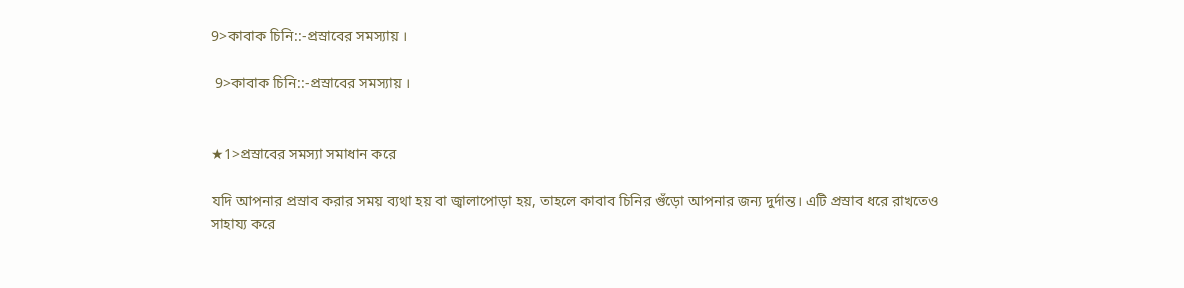9>কাবাক চিনি::-প্রস্রাবের সমস্যায় ।

 9>কাবাক চিনি::-প্রস্রাবের সমস্যায় ।


★1>প্রস্রাবের সমস্যা সমাধান করে

যদি আপনার প্রস্রাব করার সময় ব্যথা হয় বা জ্বালাপোড়া হয়, তাহলে কাবাব চিনির গুঁড়ো আপনার জন্য দুর্দান্ত। এটি প্রস্রাব ধরে রাখতেও সাহায্য করে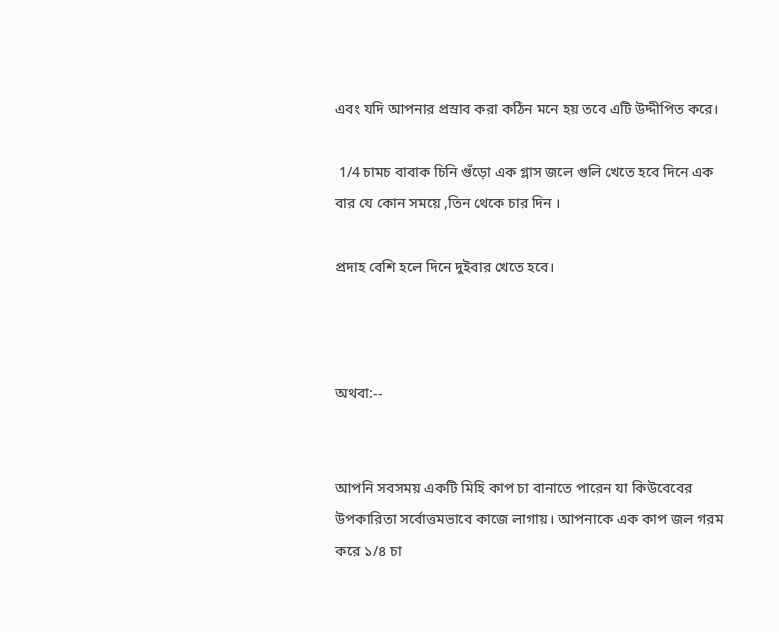এবং যদি আপনার প্রস্রাব করা কঠিন মনে হয় তবে এটি উদ্দীপিত করে।

 1/4 চামচ বাবাক চিনি গুঁড়ো এক গ্লাস জলে গুলি খেতে হবে দিনে এক বার যে কোন সময়ে ,তিন থেকে চার দিন ।

প্রদাহ বেশি হলে দিনে দুইবার খেতে হবে।



অথবা:--


আপনি সবসময় একটি মিহি কাপ চা বানাতে পারেন যা কিউবেবের উপকারিতা সর্বোত্তমভাবে কাজে লাগায়। আপনাকে এক কাপ জল গরম করে ১/৪ চা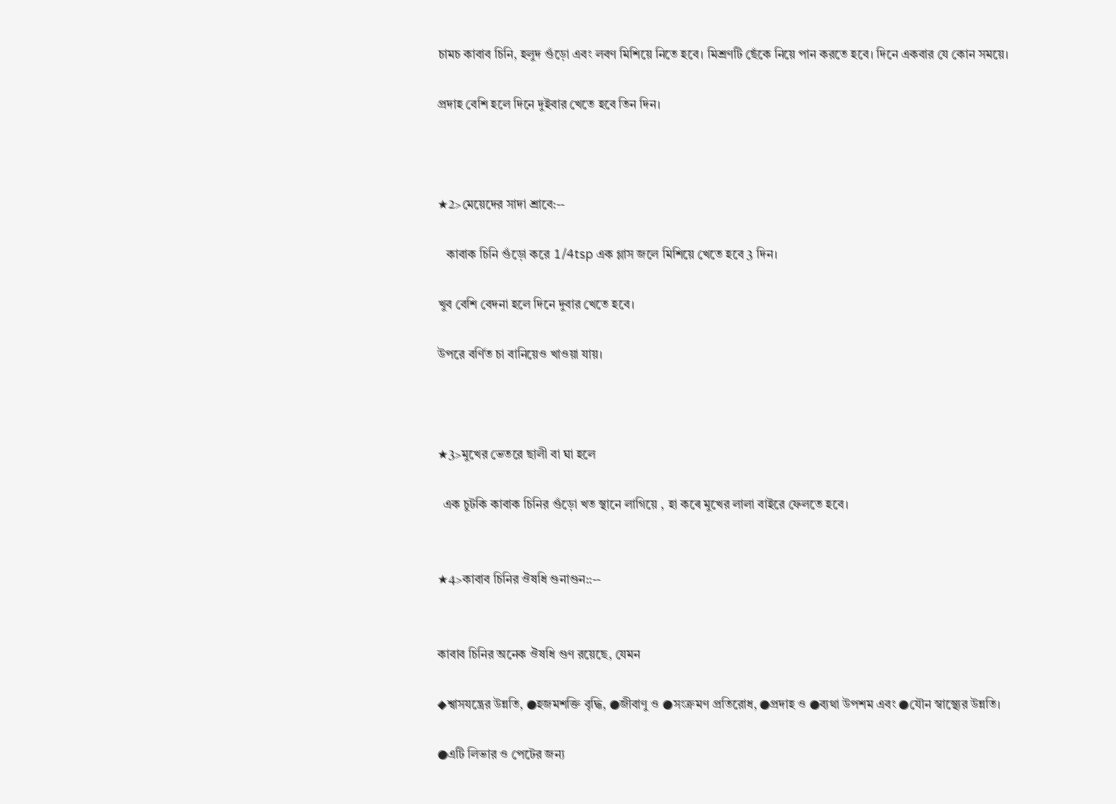চামচ কাবাব চিনি, হলুদ গুঁড়ো এবং লবণ মিশিয়ে নিতে হবে। মিশ্রণটি ছেঁকে নিয়ে পান করতে হবে। দিনে একবার যে কোন সময়ে।

প্রদাহ বেশি হলে দিনে দুইবার খেতে হবে তিন দিন।



★2>মেয়েদের সাদা শ্রাবে:--

   কাবাক চিনি গুঁড়ো করে 1/4tsp এক গ্লাস জলে মিশিয়ে খেতে হবে 3 দিন।

খুব বেশি বেদনা হলে দিনে দুবার খেতে হবে।

উপরে বর্ণিত চা বানিয়েও খাওয়া যায়।



★3>মুখের ভেতরে ছালী বা ঘা হলে

  এক চুটকি কাবাক চিনির গুঁড়ো খত স্থানে লাগিয়ে , হা কৰে মুখের লালা বাইরে ফেলতে হবে।


★4>কাবাব চিনির ঔষধি গুনাগুন::--


কাবাব চিনির অনেক ঔষধি গুণ রয়েছে, যেমন

◆শ্বাসযন্ত্রের উন্নতি, ●হজমশক্তি বৃদ্ধি, ●জীবাণু ও ●সংক্রমণ প্রতিরোধ, ●প্রদাহ ও ●ব্যথা উপশম এবং ●যৌন স্বাস্থ্যের উন্নতি।

●এটি লিভার ও পেটের জন্য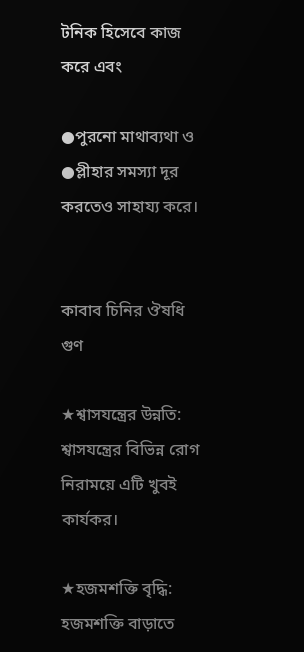টনিক হিসেবে কাজ করে এবং

●পুরনো মাথাব্যথা ও ●প্লীহার সমস্যা দূর করতেও সাহায্য করে।


কাবাব চিনির ঔষধি গুণ

★শ্বাসযন্ত্রের উন্নতি: শ্বাসযন্ত্রের বিভিন্ন রোগ নিরাময়ে এটি খুবই কার্যকর।

★হজমশক্তি বৃদ্ধি: হজমশক্তি বাড়াতে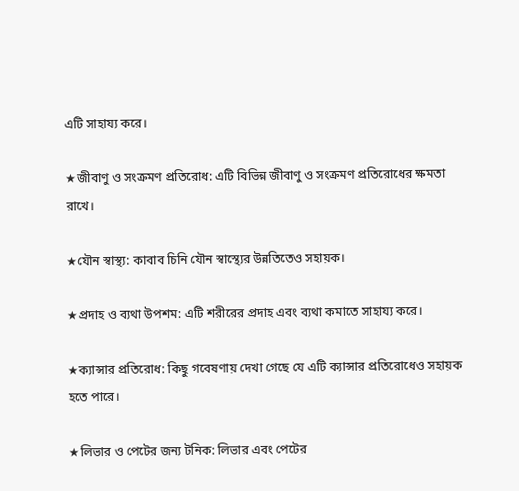এটি সাহায্য করে।

★জীবাণু ও সংক্রমণ প্রতিরোধ: এটি বিভিন্ন জীবাণু ও সংক্রমণ প্রতিরোধের ক্ষমতা রাখে।

★যৌন স্বাস্থ্য: কাবাব চিনি যৌন স্বাস্থ্যের উন্নতিতেও সহায়ক।

★প্রদাহ ও ব্যথা উপশম: এটি শরীরের প্রদাহ এবং ব্যথা কমাতে সাহায্য করে।

★ক্যান্সার প্রতিরোধ: কিছু গবেষণায় দেখা গেছে যে এটি ক্যান্সার প্রতিরোধেও সহায়ক হতে পারে।

★লিভার ও পেটের জন্য টনিক: লিভার এবং পেটের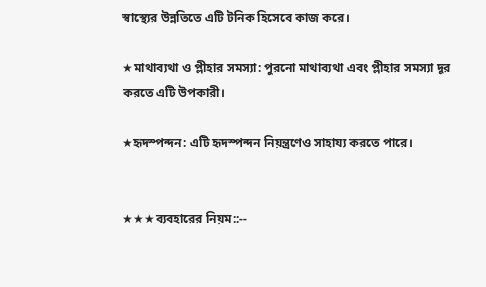স্বাস্থ্যের উন্নতিতে এটি টনিক হিসেবে কাজ করে।

★মাথাব্যথা ও প্লীহার সমস্যা: পুরনো মাথাব্যথা এবং প্লীহার সমস্যা দূর করতে এটি উপকারী।

★হৃদস্পন্দন: এটি হৃদস্পন্দন নিয়ন্ত্রণেও সাহায্য করতে পারে।


★★★ব্যবহারের নিয়ম::--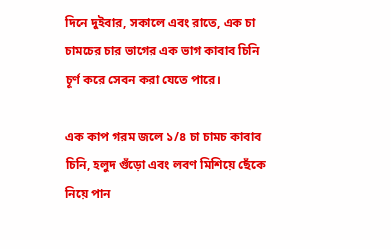দিনে দুইবার, সকালে এবং রাতে, এক চা চামচের চার ভাগের এক ভাগ কাবাব চিনি চূর্ণ করে সেবন করা যেতে পারে।

এক কাপ গরম জলে ১/৪ চা চামচ কাবাব চিনি, হলুদ গুঁড়ো এবং লবণ মিশিয়ে ছেঁকে নিয়ে পান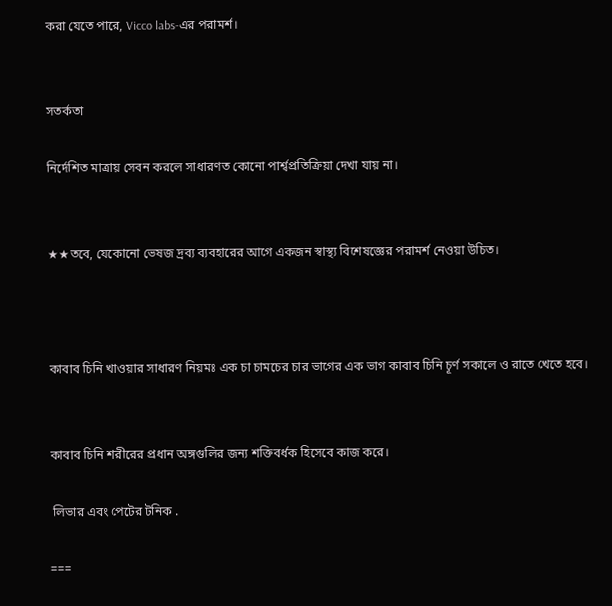করা যেতে পারে, Vicco labs-এর পরামর্শ।


সতর্কতা

নির্দেশিত মাত্রায় সেবন করলে সাধারণত কোনো পার্শ্বপ্রতিক্রিয়া দেখা যায় না।


★★তবে, যেকোনো ভেষজ দ্রব্য ব্যবহারের আগে একজন স্বাস্থ্য বিশেষজ্ঞের পরামর্শ নেওয়া উচিত।



কাবাব চিনি খাওয়ার সাধারণ নিয়মঃ এক চা চামচের চার ভাগের এক ভাগ কাবাব চিনি চূর্ণ সকালে ও রাতে খেতে হবে।


কাবাব চিনি শরীরের প্রধান অঙ্গগুলির জন্য শক্তিবর্ধক হিসেবে কাজ করে।

 লিভার এবং পেটের টনিক .

===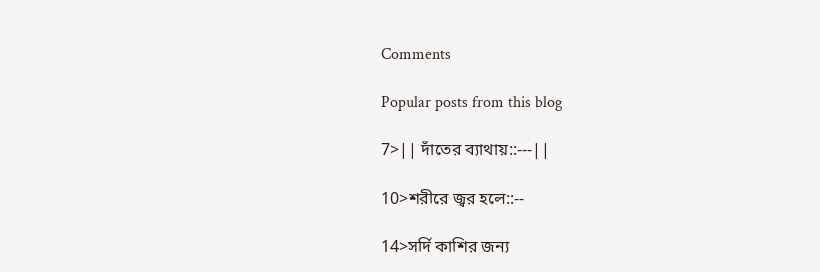Comments

Popular posts from this blog

7>|| দাঁতের ব্যাথায়::---||

10>শরীরে জ্বর হলে::--

14>সর্দি কাশির জন্য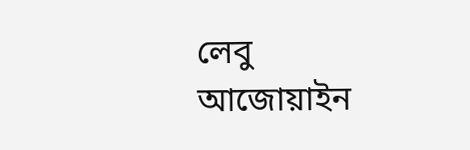লেবু আজোয়াইন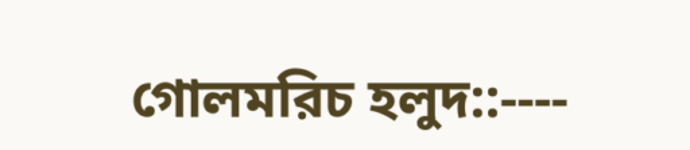গোলমরিচ হলুদ::----